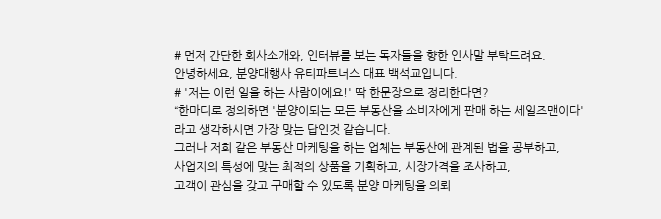# 먼저 간단한 회사소개와, 인터뷰를 보는 독자들을 향한 인사말 부탁드려요.
안녕하세요, 분양대행사 유티파트너스 대표 백석교입니다.
# '저는 이런 일을 하는 사람이에요!' 딱 한문장으로 정리한다면?
“한마디로 정의하면 '분양이되는 모든 부동산을 소비자에게 판매 하는 세일즈맨이다'
라고 생각하시면 가장 맞는 답인것 같습니다.
그러나 저희 같은 부동산 마케팅을 하는 업체는 부동산에 관계된 법을 공부하고,
사업지의 특성에 맞는 최적의 상품을 기획하고, 시장가격을 조사하고,
고객이 관심을 갖고 구매할 수 있도록 분양 마케팅을 의뢰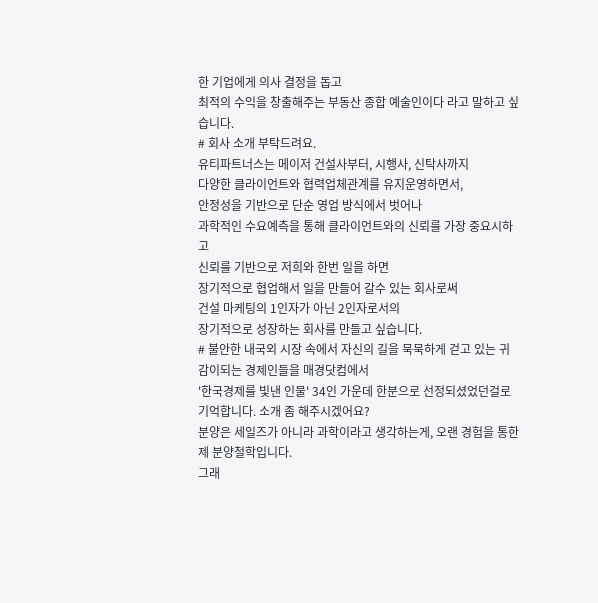한 기업에게 의사 결정을 돕고
최적의 수익을 창출해주는 부동산 종합 예술인이다 라고 말하고 싶습니다.
# 회사 소개 부탁드려요.
유티파트너스는 메이저 건설사부터, 시행사, 신탁사까지
다양한 클라이언트와 협력업체관계를 유지운영하면서,
안정성을 기반으로 단순 영업 방식에서 벗어나
과학적인 수요예측을 통해 클라이언트와의 신뢰를 가장 중요시하고
신뢰를 기반으로 저희와 한번 일을 하면
장기적으로 협업해서 일을 만들어 갈수 있는 회사로써
건설 마케팅의 1인자가 아닌 2인자로서의
장기적으로 성장하는 회사를 만들고 싶습니다.
# 불안한 내국외 시장 속에서 자신의 길을 묵묵하게 걷고 있는 귀감이되는 경제인들을 매경닷컴에서
'한국경제를 빛낸 인물' 34인 가운데 한분으로 선정되셨었던걸로 기억합니다. 소개 좀 해주시겠어요?
분양은 세일즈가 아니라 과학이라고 생각하는게, 오랜 경험을 통한 제 분양철학입니다.
그래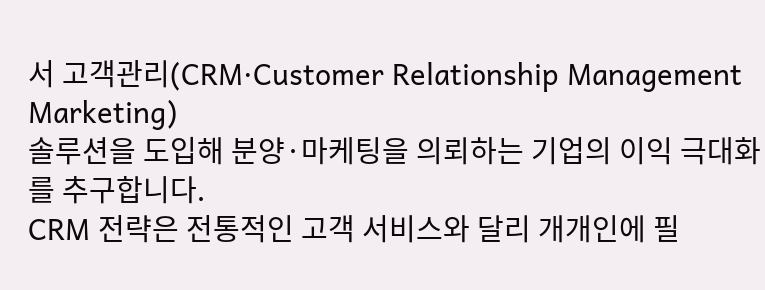서 고객관리(CRM·Customer Relationship Management Marketing)
솔루션을 도입해 분양·마케팅을 의뢰하는 기업의 이익 극대화를 추구합니다.
CRM 전략은 전통적인 고객 서비스와 달리 개개인에 필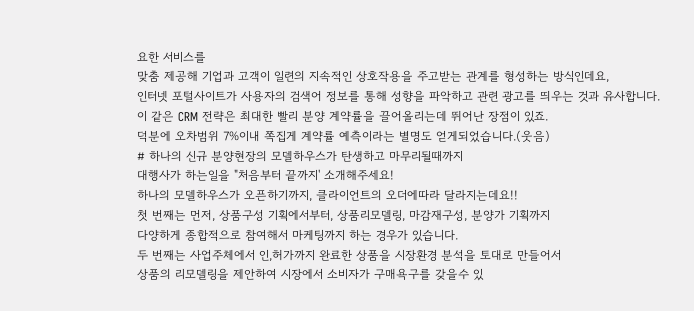요한 서비스를
맞춤 제공해 기업과 고객이 일련의 지속적인 상호작용을 주고받는 관계를 형성하는 방식인데요,
인터넷 포털사이트가 사용자의 검색어 정보를 통해 성향을 파악하고 관련 광고를 띄우는 것과 유사합니다.
이 같은 CRM 전략은 최대한 빨리 분양 계약률을 끌어올리는데 뛰어난 장점이 있죠.
덕분에 오차범위 7%이내 쪽집게 계약률 예측이라는 별명도 얻게되었습니다.(웃음)
# 하나의 신규 분양현장의 모델하우스가 탄생하고 마무리될때까지
대행사가 하는일을 "처음부터 끝까지' 소개해주세요!
하나의 모델하우스가 오픈하기까지, 클라이언트의 오더에따라 달라지는데요!!
첫 번째는 먼저, 상품구성 기획에서부터, 상품리모델링, 마감재구성, 분양가 기획까지
다양하게 종합적으로 참여해서 마케팅까지 하는 경우가 있습니다.
두 번째는 사업주체에서 인,허가까지 완료한 상품을 시장환경 분석을 토대로 만들어서
상품의 리모델링을 제안하여 시장에서 소비자가 구매욕구를 갖을수 있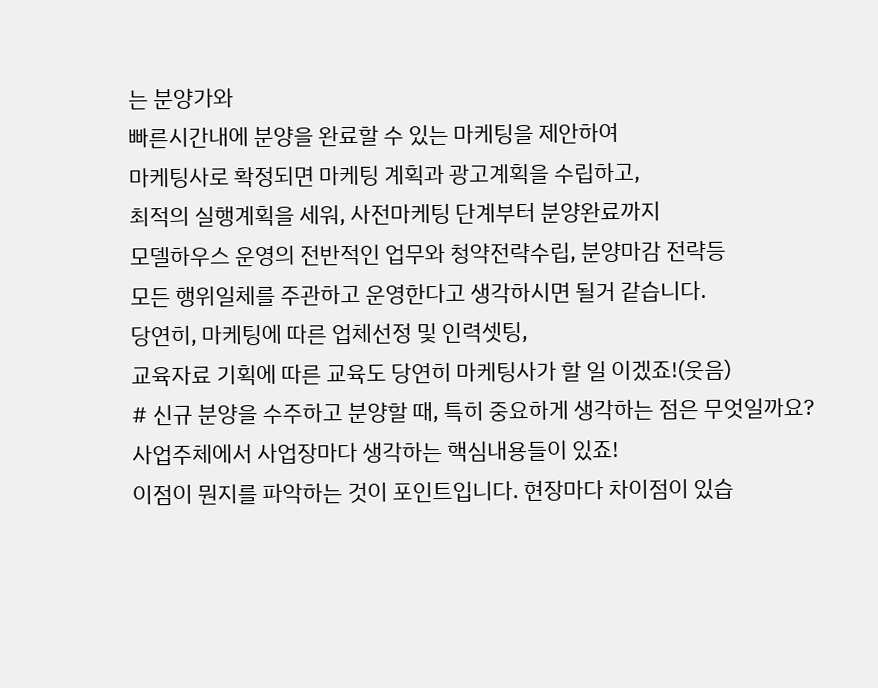는 분양가와
빠른시간내에 분양을 완료할 수 있는 마케팅을 제안하여
마케팅사로 확정되면 마케팅 계획과 광고계획을 수립하고,
최적의 실행계획을 세워, 사전마케팅 단계부터 분양완료까지
모델하우스 운영의 전반적인 업무와 청약전략수립, 분양마감 전략등
모든 행위일체를 주관하고 운영한다고 생각하시면 될거 같습니다.
당연히, 마케팅에 따른 업체선정 및 인력셋팅,
교육자료 기획에 따른 교육도 당연히 마케팅사가 할 일 이겠죠!(웃음)
# 신규 분양을 수주하고 분양할 때, 특히 중요하게 생각하는 점은 무엇일까요?
사업주체에서 사업장마다 생각하는 핵심내용들이 있죠!
이점이 뭔지를 파악하는 것이 포인트입니다. 현장마다 차이점이 있습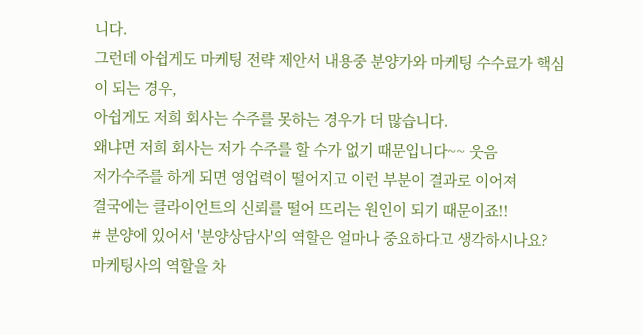니다.
그런데 아쉽게도 마케팅 전략 제안서 내용중 분양가와 마케팅 수수료가 핵심이 되는 경우,
아쉽게도 저희 회사는 수주를 못하는 경우가 더 많습니다.
왜냐면 저희 회사는 저가 수주를 할 수가 없기 때문입니다~~ 웃음
저가수주를 하게 되면 영업력이 떨어지고 이런 부분이 결과로 이어져
결국에는 클라이언트의 신뢰를 떨어 뜨리는 원인이 되기 때문이죠!!
# 분양에 있어서 '분양상담사'의 역할은 얼마나 중요하다고 생각하시나요?
마케팅사의 역할을 차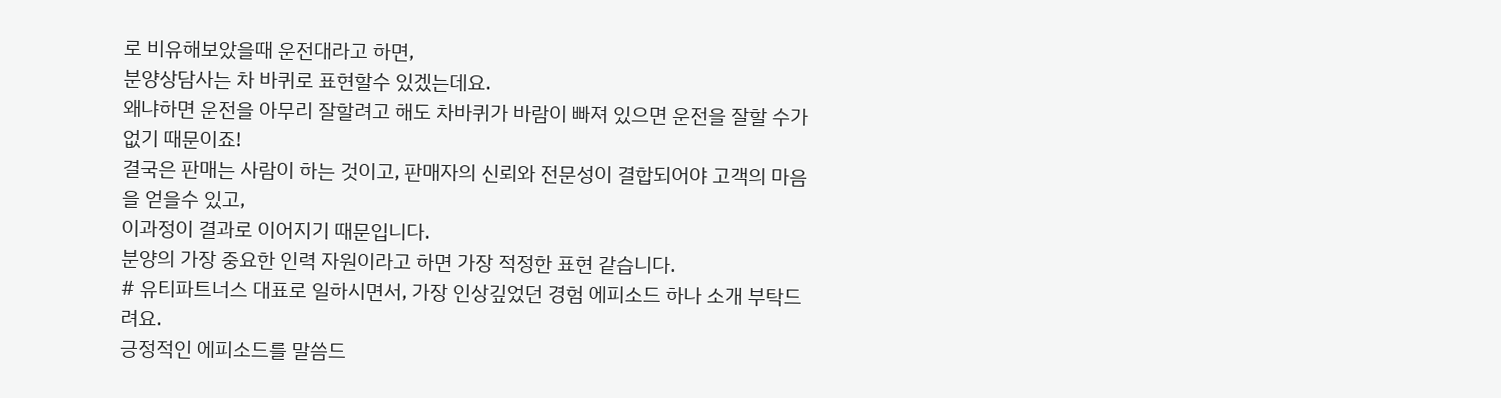로 비유해보았을때 운전대라고 하면,
분양상담사는 차 바퀴로 표현할수 있겠는데요.
왜냐하면 운전을 아무리 잘할려고 해도 차바퀴가 바람이 빠져 있으면 운전을 잘할 수가 없기 때문이죠!
결국은 판매는 사람이 하는 것이고, 판매자의 신뢰와 전문성이 결합되어야 고객의 마음을 얻을수 있고,
이과정이 결과로 이어지기 때문입니다.
분양의 가장 중요한 인력 자원이라고 하면 가장 적정한 표현 같습니다.
# 유티파트너스 대표로 일하시면서, 가장 인상깊었던 경험 에피소드 하나 소개 부탁드려요.
긍정적인 에피소드를 말씀드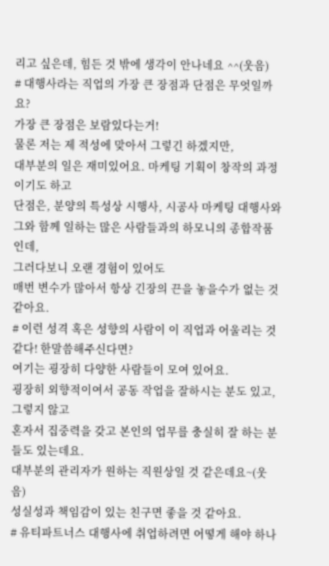리고 싶은데, 힘든 것 밖에 생각이 안나네요 ^^(웃음)
# 대행사라는 직업의 가장 큰 장점과 단점은 무엇일까요?
가장 큰 장점은 보람있다는거!
물론 저는 제 적성에 맞아서 그렇긴 하겠지만,
대부분의 일은 재미있어요. 마케팅 기획이 창작의 과정이기도 하고
단점은, 분양의 특성상 시행사, 시공사 마케팅 대행사와
그와 함께 일하는 많은 사람들과의 하모니의 종합작품인데,
그러다보니 오랜 경험이 있어도
매번 변수가 많아서 항상 긴장의 끈을 놓을수가 없는 것 같아요.
# 이런 성격 혹은 성향의 사람이 이 직업과 어울리는 것 같다! 한말씀해주신다면?
여기는 굉장히 다양한 사람들이 모여 있어요.
굉장히 외향적이여서 공동 작업을 잘하시는 분도 있고, 그렇지 않고
혼자서 집중력을 갖고 본인의 업무를 충실히 잘 하는 분들도 있는데요.
대부분의 관리자가 원하는 직원상일 것 같은데요~(웃음)
성실성과 책임감이 있는 친구면 좋을 것 같아요.
# 유티파트너스 대행사에 취업하려면 어떻게 해야 하나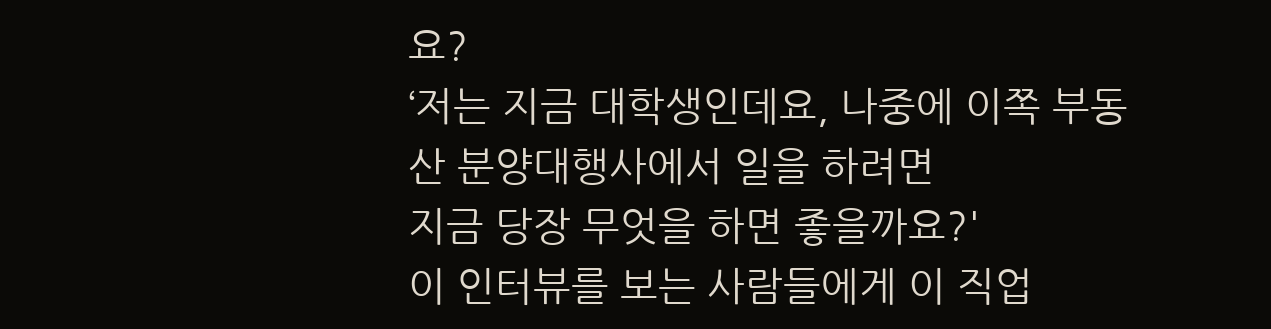요?
‘저는 지금 대학생인데요, 나중에 이쪽 부동산 분양대행사에서 일을 하려면
지금 당장 무엇을 하면 좋을까요?'
이 인터뷰를 보는 사람들에게 이 직업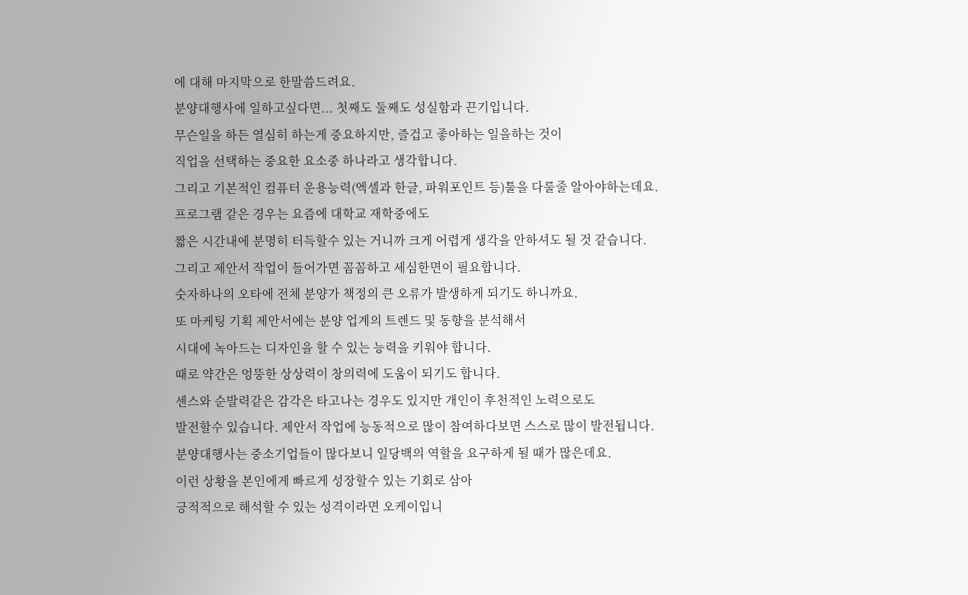에 대해 마지막으로 한말씀드려요.
분양대행사에 일하고싶다면... 첫째도 둘째도 성실함과 끈기입니다.
무슨일을 하든 열심히 하는게 중요하지만, 즐겁고 좋아하는 일을하는 것이
직업을 선택하는 중요한 요소중 하나라고 생각합니다.
그리고 기본적인 컴퓨터 운용능력(엑셀과 한글, 파워포인트 등)툴을 다룰줄 알아야하는데요.
프로그램 같은 경우는 요즘에 대학교 재학중에도
짧은 시간내에 분명히 터득할수 있는 거니까 크게 어렵게 생각을 안하셔도 될 것 같습니다.
그리고 제안서 작업이 들어가면 꼼꼼하고 세심한면이 필요합니다.
숫자하나의 오타에 전체 분양가 책정의 큰 오류가 발생하게 되기도 하니까요.
또 마케팅 기획 제안서에는 분양 업계의 트렌드 및 동향을 분석해서
시대에 녹아드는 디자인을 할 수 있는 능력을 키워야 합니다.
때로 약간은 엉뚱한 상상력이 창의력에 도움이 되기도 합니다.
센스와 순발력같은 감각은 타고나는 경우도 있지만 개인이 후천적인 노력으로도
발전할수 있습니다. 제안서 작업에 능동적으로 많이 참여하다보면 스스로 많이 발전됩니다.
분양대행사는 중소기업들이 많다보니 일당백의 역할을 요구하게 될 때가 많은데요.
이런 상황을 본인에게 빠르게 성장할수 있는 기회로 삼아
긍적적으로 해석할 수 있는 성격이라면 오케이입니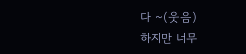다 ~(웃음)
하지만 너무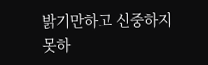밝기만하고 신중하지못하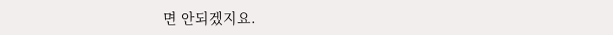면 안되겠지요.